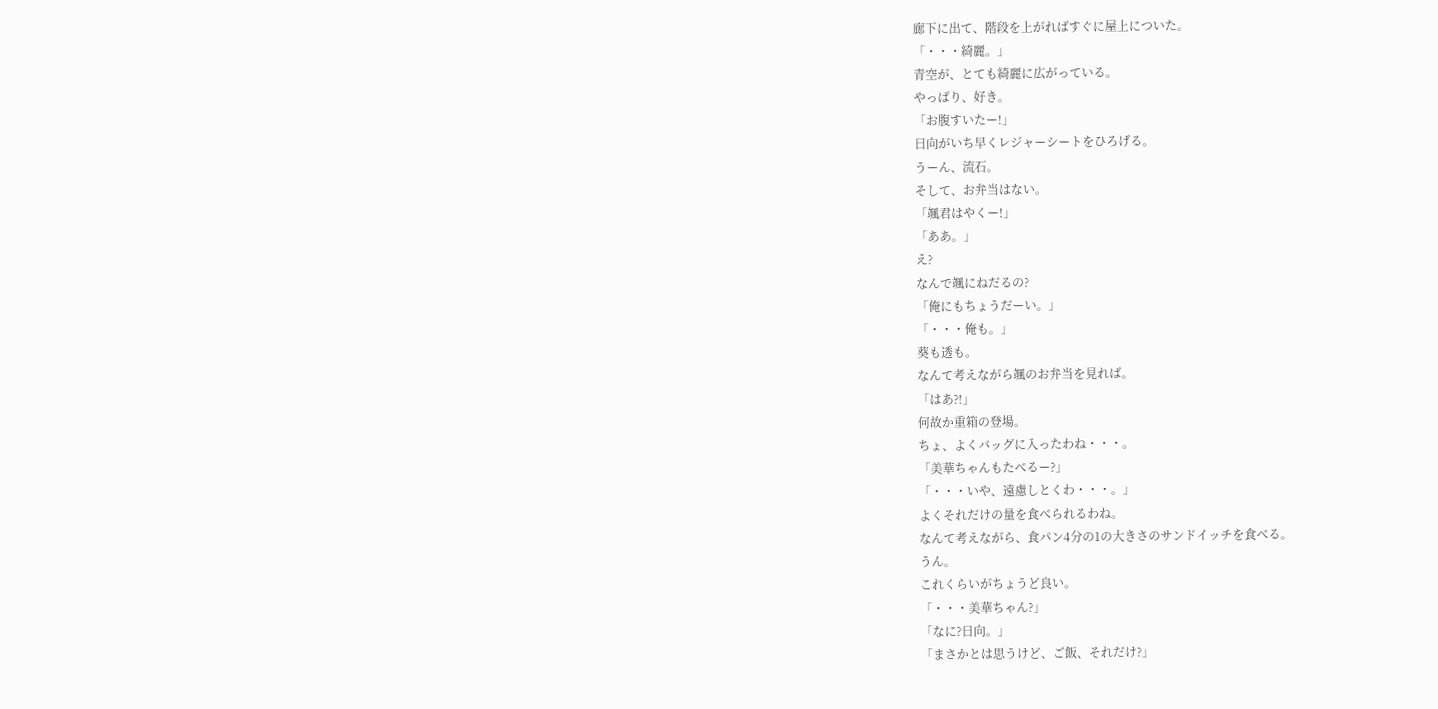廊下に出て、階段を上がればすぐに屋上についた。
「・・・綺麗。」
青空が、とても綺麗に広がっている。
やっぱり、好き。
「お腹すいたー!」
日向がいち早くレジャーシートをひろげる。
うーん、流石。
そして、お弁当はない。
「颯君はやくー!」
「ああ。」
え?
なんで颯にねだるの?
「俺にもちょうだーい。」
「・・・俺も。」
葵も透も。
なんて考えながら颯のお弁当を見れば。
「はあ?!」
何故か重箱の登場。
ちょ、よくバッグに入ったわね・・・。
「美華ちゃんもたべるー?」
「・・・いや、遠慮しとくわ・・・。」
よくそれだけの量を食べられるわね。
なんて考えながら、食パン4分の1の大きさのサンドイッチを食べる。
うん。
これくらいがちょうど良い。
「・・・美華ちゃん?」
「なに?日向。」
「まさかとは思うけど、ご飯、それだけ?」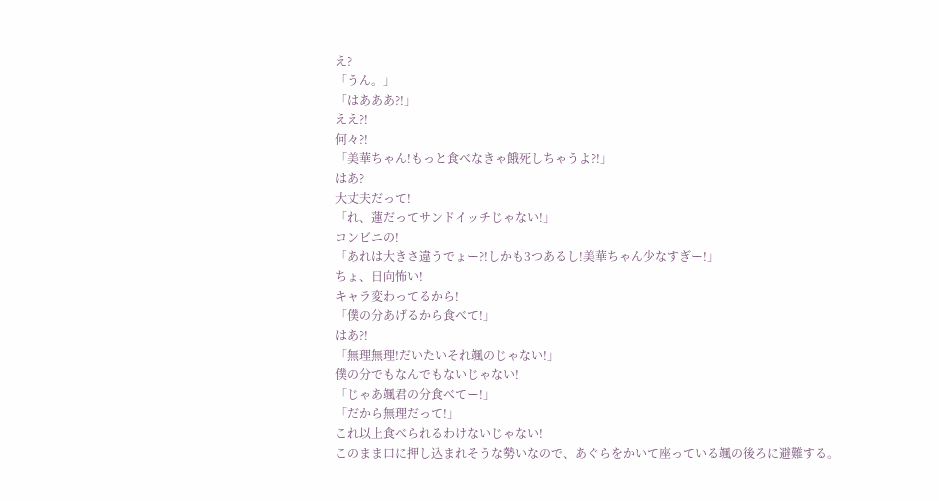え?
「うん。」
「はあああ?!」
ええ?!
何々?!
「美華ちゃん!もっと食べなきゃ餓死しちゃうよ?!」
はあ?
大丈夫だって!
「れ、蓮だってサンドイッチじゃない!」
コンビニの!
「あれは大きさ違うでょー?!しかも3つあるし!美華ちゃん少なすぎー!」
ちょ、日向怖い!
キャラ変わってるから!
「僕の分あげるから食べて!」
はあ?!
「無理無理!だいたいそれ颯のじゃない!」
僕の分でもなんでもないじゃない!
「じゃあ颯君の分食べてー!」
「だから無理だって!」
これ以上食べられるわけないじゃない!
このまま口に押し込まれそうな勢いなので、あぐらをかいて座っている颯の後ろに避難する。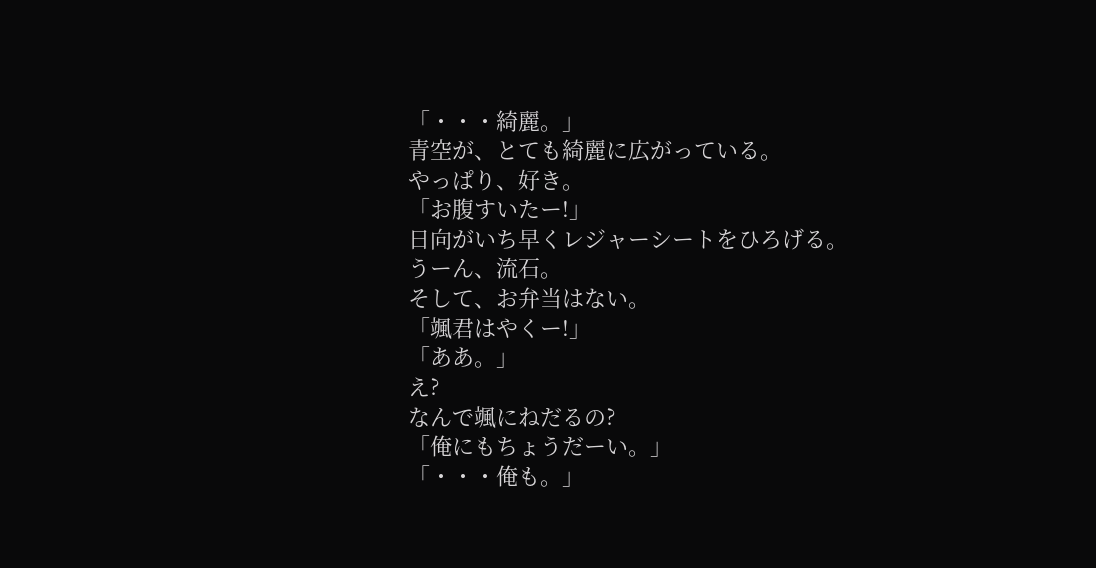「・・・綺麗。」
青空が、とても綺麗に広がっている。
やっぱり、好き。
「お腹すいたー!」
日向がいち早くレジャーシートをひろげる。
うーん、流石。
そして、お弁当はない。
「颯君はやくー!」
「ああ。」
え?
なんで颯にねだるの?
「俺にもちょうだーい。」
「・・・俺も。」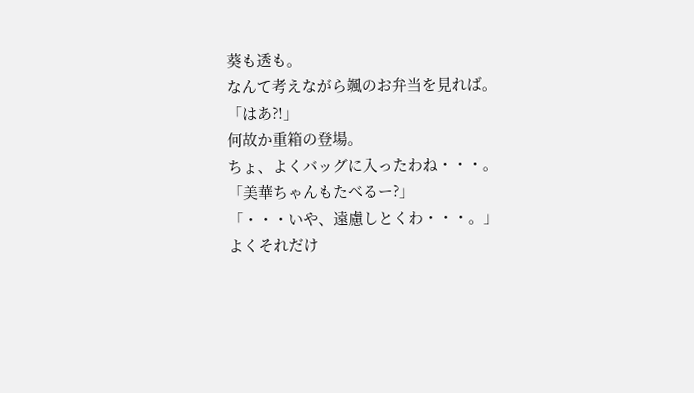葵も透も。
なんて考えながら颯のお弁当を見れば。
「はあ?!」
何故か重箱の登場。
ちょ、よくバッグに入ったわね・・・。
「美華ちゃんもたべるー?」
「・・・いや、遠慮しとくわ・・・。」
よくそれだけ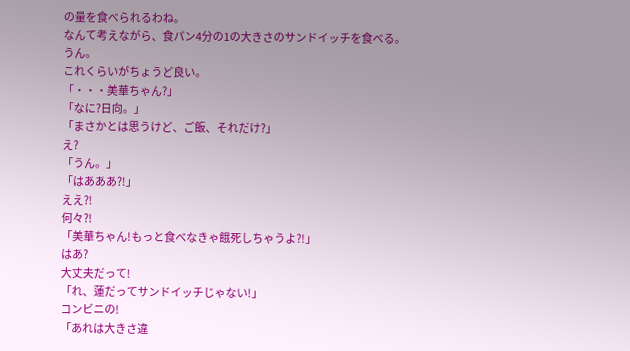の量を食べられるわね。
なんて考えながら、食パン4分の1の大きさのサンドイッチを食べる。
うん。
これくらいがちょうど良い。
「・・・美華ちゃん?」
「なに?日向。」
「まさかとは思うけど、ご飯、それだけ?」
え?
「うん。」
「はあああ?!」
ええ?!
何々?!
「美華ちゃん!もっと食べなきゃ餓死しちゃうよ?!」
はあ?
大丈夫だって!
「れ、蓮だってサンドイッチじゃない!」
コンビニの!
「あれは大きさ違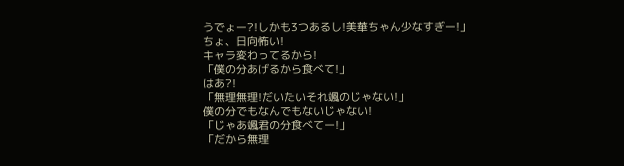うでょー?!しかも3つあるし!美華ちゃん少なすぎー!」
ちょ、日向怖い!
キャラ変わってるから!
「僕の分あげるから食べて!」
はあ?!
「無理無理!だいたいそれ颯のじゃない!」
僕の分でもなんでもないじゃない!
「じゃあ颯君の分食べてー!」
「だから無理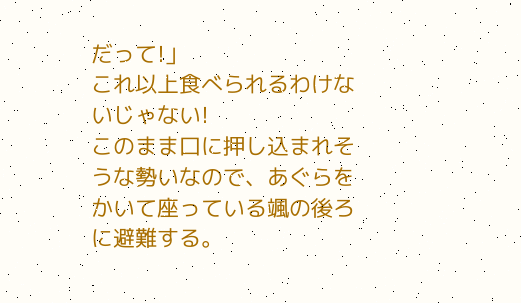だって!」
これ以上食べられるわけないじゃない!
このまま口に押し込まれそうな勢いなので、あぐらをかいて座っている颯の後ろに避難する。